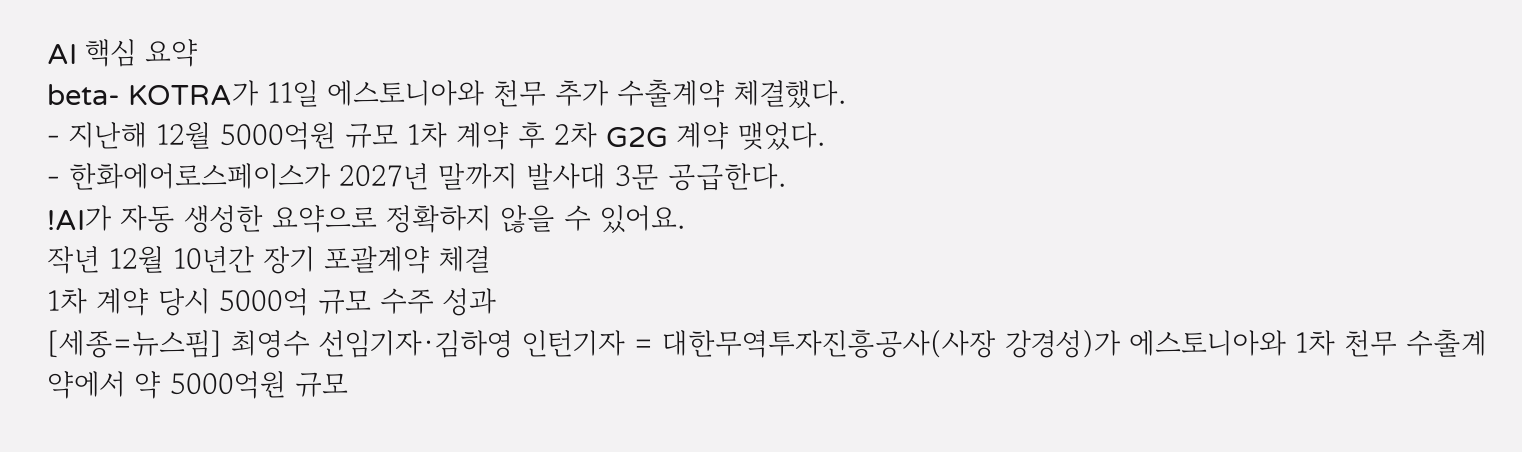AI 핵심 요약
beta- KOTRA가 11일 에스토니아와 천무 추가 수출계약 체결했다.
- 지난해 12월 5000억원 규모 1차 계약 후 2차 G2G 계약 맺었다.
- 한화에어로스페이스가 2027년 말까지 발사대 3문 공급한다.
!AI가 자동 생성한 요약으로 정확하지 않을 수 있어요.
작년 12월 10년간 장기 포괄계약 체결
1차 계약 당시 5000억 규모 수주 성과
[세종=뉴스핌] 최영수 선임기자·김하영 인턴기자 = 대한무역투자진흥공사(사장 강경성)가 에스토니아와 1차 천무 수출계약에서 약 5000억원 규모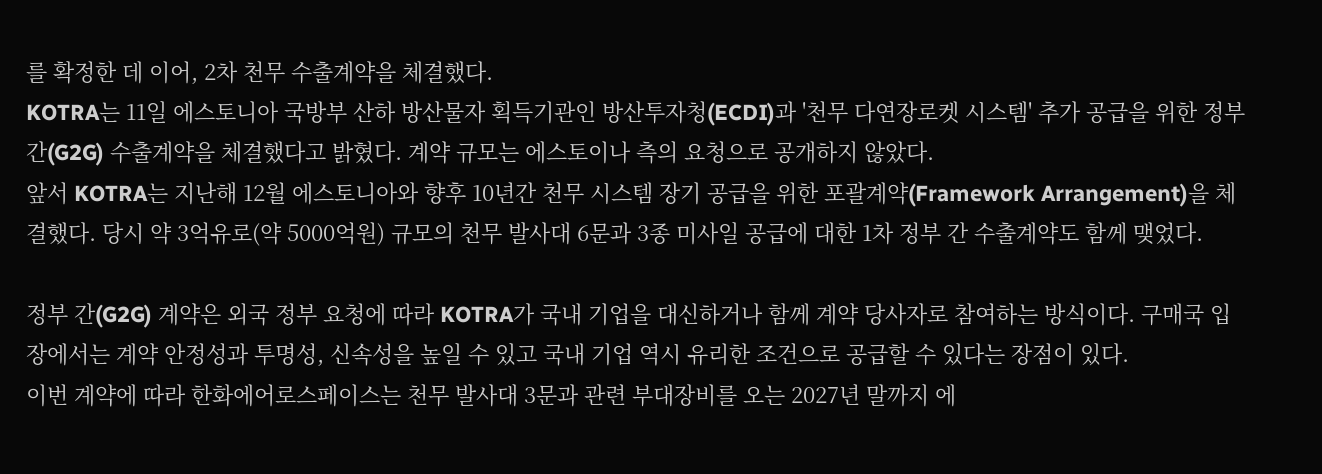를 확정한 데 이어, 2차 천무 수출계약을 체결했다.
KOTRA는 11일 에스토니아 국방부 산하 방산물자 획득기관인 방산투자청(ECDI)과 '천무 다연장로켓 시스템' 추가 공급을 위한 정부 간(G2G) 수출계약을 체결했다고 밝혔다. 계약 규모는 에스토이나 측의 요청으로 공개하지 않았다.
앞서 KOTRA는 지난해 12월 에스토니아와 향후 10년간 천무 시스템 장기 공급을 위한 포괄계약(Framework Arrangement)을 체결했다. 당시 약 3억유로(약 5000억원) 규모의 천무 발사대 6문과 3종 미사일 공급에 대한 1차 정부 간 수출계약도 함께 맺었다.

정부 간(G2G) 계약은 외국 정부 요청에 따라 KOTRA가 국내 기업을 대신하거나 함께 계약 당사자로 참여하는 방식이다. 구매국 입장에서는 계약 안정성과 투명성, 신속성을 높일 수 있고 국내 기업 역시 유리한 조건으로 공급할 수 있다는 장점이 있다.
이번 계약에 따라 한화에어로스페이스는 천무 발사대 3문과 관련 부대장비를 오는 2027년 말까지 에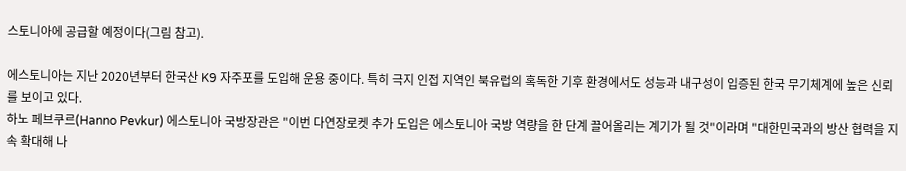스토니아에 공급할 예정이다(그림 참고).

에스토니아는 지난 2020년부터 한국산 K9 자주포를 도입해 운용 중이다. 특히 극지 인접 지역인 북유럽의 혹독한 기후 환경에서도 성능과 내구성이 입증된 한국 무기체계에 높은 신뢰를 보이고 있다.
하노 페브쿠르(Hanno Pevkur) 에스토니아 국방장관은 "이번 다연장로켓 추가 도입은 에스토니아 국방 역량을 한 단계 끌어올리는 계기가 될 것"이라며 "대한민국과의 방산 협력을 지속 확대해 나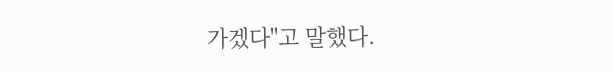가겠다"고 말했다.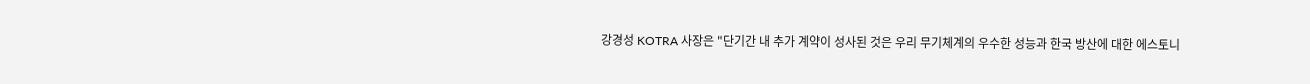강경성 KOTRA 사장은 "단기간 내 추가 계약이 성사된 것은 우리 무기체계의 우수한 성능과 한국 방산에 대한 에스토니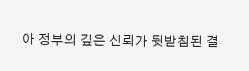아 정부의 깊은 신뢰가 뒷받침된 결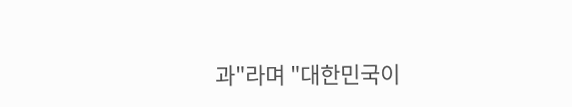과"라며 "대한민국이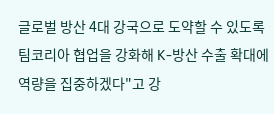글로벌 방산 4대 강국으로 도약할 수 있도록 팀코리아 협업을 강화해 K-방산 수출 확대에 역량을 집중하겠다"고 강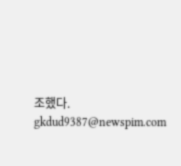조했다.
gkdud9387@newspim.com